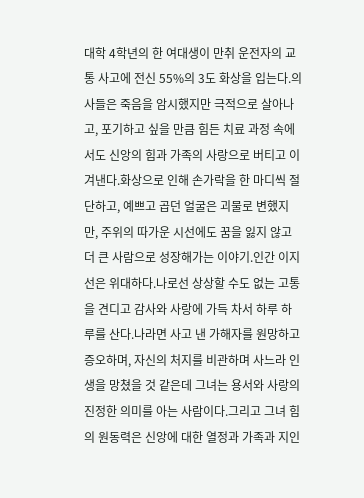대학 4학년의 한 여대생이 만취 운전자의 교통 사고에 전신 55%의 3도 화상을 입는다.의사들은 죽음을 암시했지만 극적으로 살아나고, 포기하고 싶을 만큼 힘든 치료 과정 속에서도 신앙의 힘과 가족의 사랑으로 버티고 이겨낸다.화상으로 인해 손가락을 한 마디씩 절단하고, 예쁘고 곱던 얼굴은 괴물로 변했지만, 주위의 따가운 시선에도 꿈을 잃지 않고 더 큰 사람으로 성장해가는 이야기.인간 이지선은 위대하다.나로선 상상할 수도 없는 고통을 견디고 감사와 사랑에 가득 차서 하루 하루를 산다.나라면 사고 낸 가해자를 원망하고 증오하며, 자신의 처지를 비관하며 사느라 인생을 망쳤을 것 같은데 그녀는 용서와 사랑의 진정한 의미를 아는 사람이다.그리고 그녀 힘의 원동력은 신앙에 대한 열정과 가족과 지인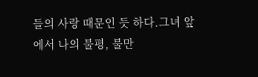들의 사랑 때문인 듯 하다.그녀 앞에서 나의 불평, 불만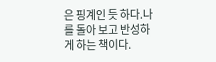은 핑계인 듯 하다.나를 돌아 보고 반성하게 하는 책이다.